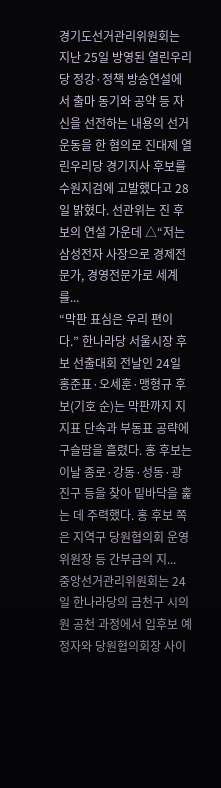경기도선거관리위원회는 지난 25일 방영된 열린우리당 정강·정책 방송연설에서 출마 동기와 공약 등 자신을 선전하는 내용의 선거운동을 한 혐의로 진대제 열린우리당 경기지사 후보를 수원지검에 고발했다고 28일 밝혔다. 선관위는 진 후보의 연설 가운데 △“저는 삼성전자 사장으로 경제전문가, 경영전문가로 세계를...
“막판 표심은 우리 편이다.” 한나라당 서울시장 후보 선출대회 전날인 24일 홍준표·오세훈·맹형규 후보(기호 순)는 막판까지 지지표 단속과 부동표 공략에 구슬땀을 흘렸다. 홍 후보는 이날 종로·강동·성동·광진구 등을 찾아 밑바닥을 훑는 데 주력했다. 홍 후보 쪽은 지역구 당원협의회 운영위원장 등 간부급의 지...
중앙선거관리위원회는 24일 한나라당의 금천구 시의원 공천 과정에서 입후보 예정자와 당원협의회장 사이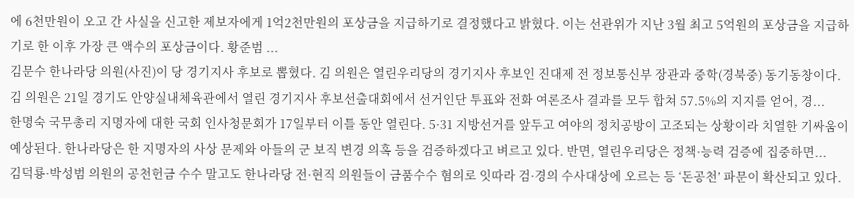에 6천만원이 오고 간 사실을 신고한 제보자에게 1억2천만원의 포상금을 지급하기로 결정했다고 밝혔다. 이는 선관위가 지난 3월 최고 5억원의 포상금을 지급하기로 한 이후 가장 큰 액수의 포상금이다. 황준범 ...
김문수 한나라당 의원(사진)이 당 경기지사 후보로 뽑혔다. 김 의원은 열린우리당의 경기지사 후보인 진대제 전 정보통신부 장관과 중학(경북중) 동기동창이다. 김 의원은 21일 경기도 안양실내체육관에서 열린 경기지사 후보선출대회에서 선거인단 투표와 전화 여론조사 결과를 모두 합쳐 57.5%의 지지를 얻어, 경...
한명숙 국무총리 지명자에 대한 국회 인사청문회가 17일부터 이틀 동안 열린다. 5·31 지방선거를 앞두고 여야의 정치공방이 고조되는 상황이라 치열한 기싸움이 예상된다. 한나라당은 한 지명자의 사상 문제와 아들의 군 보직 변경 의혹 등을 검증하겠다고 벼르고 있다. 반면, 열린우리당은 정책·능력 검증에 집중하면...
김덕룡·박성범 의원의 공천헌금 수수 말고도 한나라당 전·현직 의원들이 금품수수 혐의로 잇따라 검·경의 수사대상에 오르는 등 ‘돈공천’ 파문이 확산되고 있다.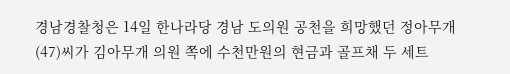경남경찰청은 14일 한나라당 경남 도의원 공천을 희망했던 정아무개(47)씨가 김아무개 의원 쪽에 수천만원의 현금과 골프채 두 세트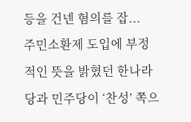등을 건넨 혐의를 잡...
주민소환제 도입에 부정적인 뜻을 밝혔던 한나라당과 민주당이 ‘찬성’ 쪽으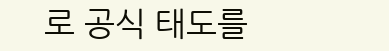로 공식 태도를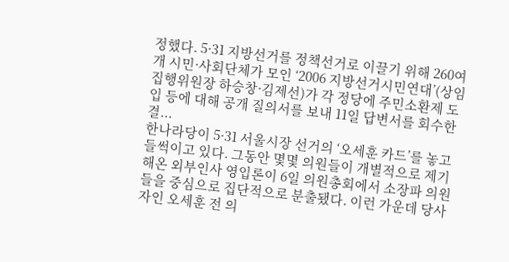정했다. 5·31 지방선거를 정책선거로 이끌기 위해 260여개 시민·사회단체가 모인 ‘2006 지방선거시민연대’(상임집행위원장 하승창·김제선)가 각 정당에 주민소환제 도입 등에 대해 공개 질의서를 보내 11일 답변서를 회수한 결...
한나라당이 5·31 서울시장 선거의 ‘오세훈 카드’를 놓고 들썩이고 있다. 그동안 몇몇 의원들이 개별적으로 제기해온 외부인사 영입론이 6일 의원총회에서 소장파 의원들을 중심으로 집단적으로 분출됐다. 이런 가운데 당사자인 오세훈 전 의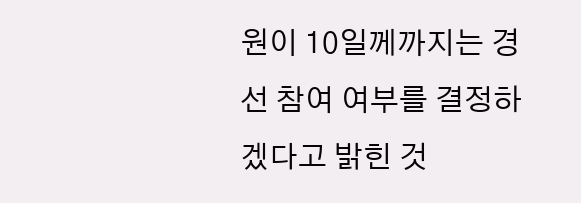원이 10일께까지는 경선 참여 여부를 결정하겠다고 밝힌 것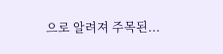으로 알려져 주목된...